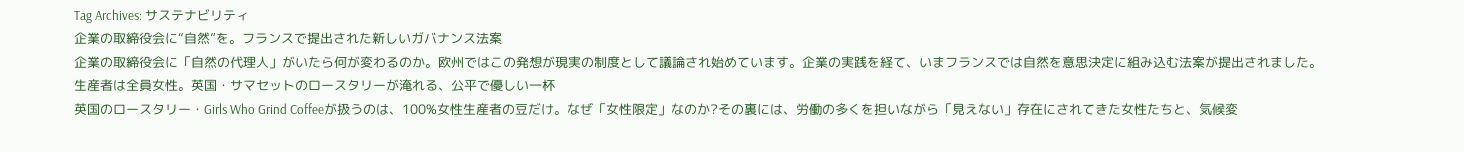Tag Archives: サステナビリティ
企業の取締役会に“自然”を。フランスで提出された新しいガバナンス法案
企業の取締役会に「自然の代理人」がいたら何が変わるのか。欧州ではこの発想が現実の制度として議論され始めています。企業の実践を経て、いまフランスでは自然を意思決定に組み込む法案が提出されました。
生産者は全員女性。英国・サマセットのロースタリーが淹れる、公平で優しい一杯
英国のロースタリー・Girls Who Grind Coffeeが扱うのは、100%女性生産者の豆だけ。なぜ「女性限定」なのか?その裏には、労働の多くを担いながら「見えない」存在にされてきた女性たちと、気候変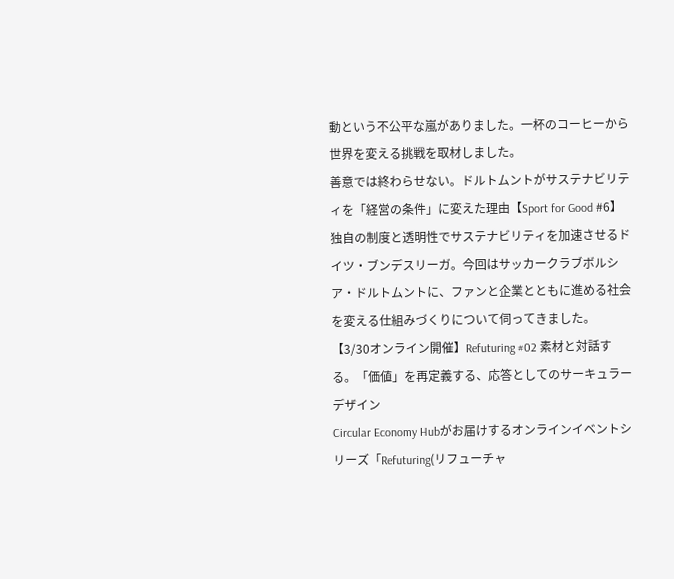動という不公平な嵐がありました。一杯のコーヒーから世界を変える挑戦を取材しました。
善意では終わらせない。ドルトムントがサステナビリティを「経営の条件」に変えた理由【Sport for Good #6】
独自の制度と透明性でサステナビリティを加速させるドイツ・ブンデスリーガ。今回はサッカークラブボルシア・ドルトムントに、ファンと企業とともに進める社会を変える仕組みづくりについて伺ってきました。
【3/30オンライン開催】Refuturing #02 素材と対話する。「価値」を再定義する、応答としてのサーキュラーデザイン
Circular Economy Hubがお届けするオンラインイベントシリーズ「Refuturing(リフューチャ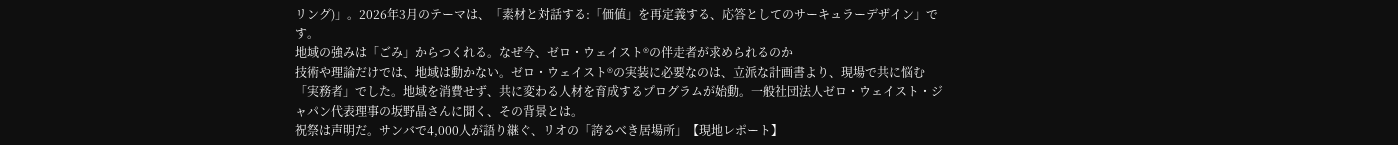リング)」。2026年3月のテーマは、「素材と対話する:「価値」を再定義する、応答としてのサーキュラーデザイン」です。
地域の強みは「ごみ」からつくれる。なぜ今、ゼロ・ウェイスト®の伴走者が求められるのか
技術や理論だけでは、地域は動かない。ゼロ・ウェイスト®の実装に必要なのは、立派な計画書より、現場で共に悩む「実務者」でした。地域を消費せず、共に変わる人材を育成するプログラムが始動。一般社団法人ゼロ・ウェイスト・ジャパン代表理事の坂野晶さんに聞く、その背景とは。
祝祭は声明だ。サンバで4,000人が語り継ぐ、リオの「誇るべき居場所」【現地レポート】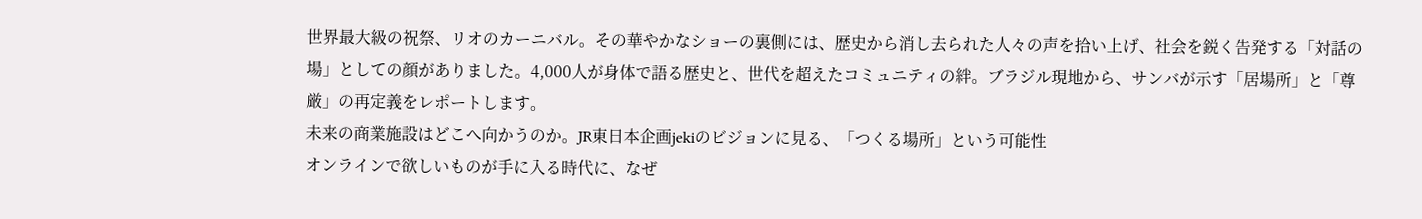世界最大級の祝祭、リオのカーニバル。その華やかなショーの裏側には、歴史から消し去られた人々の声を拾い上げ、社会を鋭く告発する「対話の場」としての顔がありました。4,000人が身体で語る歴史と、世代を超えたコミュニティの絆。ブラジル現地から、サンバが示す「居場所」と「尊厳」の再定義をレポートします。
未来の商業施設はどこへ向かうのか。JR東日本企画jekiのビジョンに見る、「つくる場所」という可能性
オンラインで欲しいものが手に入る時代に、なぜ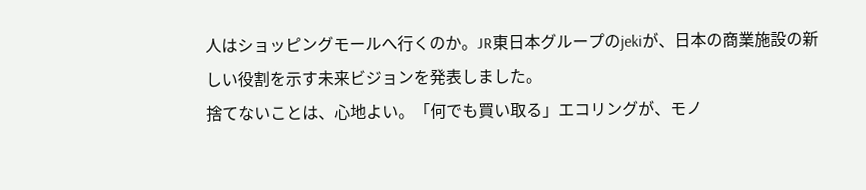人はショッピングモールへ行くのか。JR東日本グループのjekiが、日本の商業施設の新しい役割を示す未来ビジョンを発表しました。
捨てないことは、心地よい。「何でも買い取る」エコリングが、モノ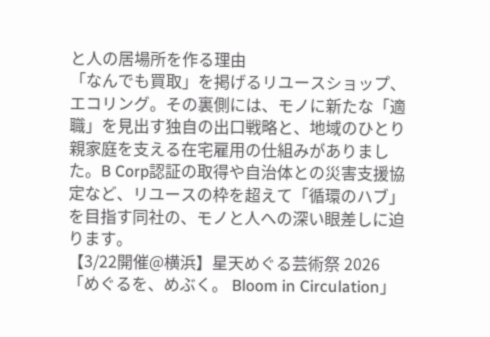と人の居場所を作る理由
「なんでも買取」を掲げるリユースショップ、エコリング。その裏側には、モノに新たな「適職」を見出す独自の出口戦略と、地域のひとり親家庭を支える在宅雇用の仕組みがありました。B Corp認証の取得や自治体との災害支援協定など、リユースの枠を超えて「循環のハブ」を目指す同社の、モノと人への深い眼差しに迫ります。
【3/22開催@横浜】星天めぐる芸術祭 2026「めぐるを、めぶく。 Bloom in Circulation」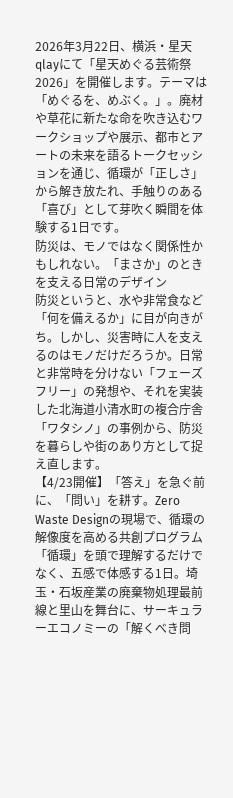2026年3月22日、横浜・星天qlayにて「星天めぐる芸術祭 2026」を開催します。テーマは「めぐるを、めぶく。」。廃材や草花に新たな命を吹き込むワークショップや展示、都市とアートの未来を語るトークセッションを通じ、循環が「正しさ」から解き放たれ、手触りのある「喜び」として芽吹く瞬間を体験する1日です。
防災は、モノではなく関係性かもしれない。「まさか」のときを支える日常のデザイン
防災というと、水や非常食など「何を備えるか」に目が向きがち。しかし、災害時に人を支えるのはモノだけだろうか。日常と非常時を分けない「フェーズフリー」の発想や、それを実装した北海道小清水町の複合庁舎「ワタシノ」の事例から、防災を暮らしや街のあり方として捉え直します。
【4/23開催】「答え」を急ぐ前に、「問い」を耕す。Zero Waste Designの現場で、循環の解像度を高める共創プログラム
「循環」を頭で理解するだけでなく、五感で体感する1日。埼玉・石坂産業の廃棄物処理最前線と里山を舞台に、サーキュラーエコノミーの「解くべき問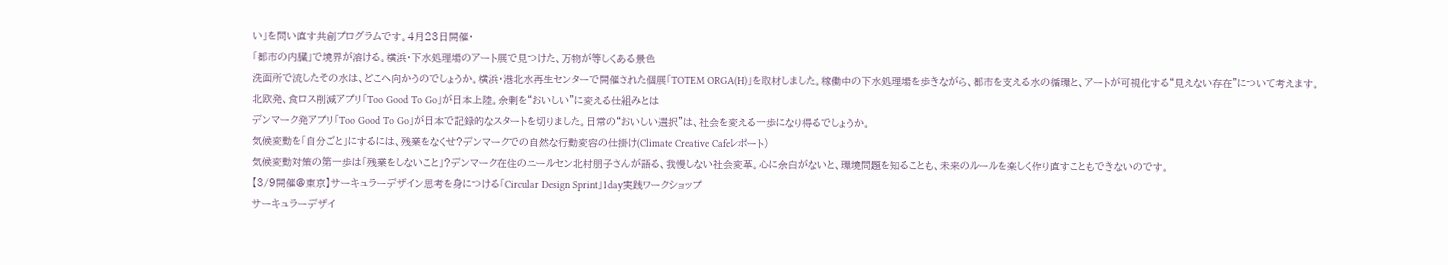い」を問い直す共創プログラムです。4月23日開催・
「都市の内臓」で境界が溶ける。横浜・下水処理場のアート展で見つけた、万物が等しくある景色
洗面所で流したその水は、どこへ向かうのでしょうか。横浜・港北水再生センターで開催された個展「TOTEM ORGA(H)」を取材しました。稼働中の下水処理場を歩きながら、都市を支える水の循環と、アートが可視化する“見えない存在”について考えます。
北欧発、食ロス削減アプリ「Too Good To Go」が日本上陸。余剰を“おいしい”に変える仕組みとは
デンマーク発アプリ「Too Good To Go」が日本で記録的なスタートを切りました。日常の“おいしい選択”は、社会を変える一歩になり得るでしょうか。
気候変動を「自分ごと」にするには、残業をなくせ?デンマークでの自然な行動変容の仕掛け(Climate Creative Cafeレポート)
気候変動対策の第一歩は「残業をしないこと」?デンマーク在住のニールセン北村朋子さんが語る、我慢しない社会変革。心に余白がないと、環境問題を知ることも、未来のルールを楽しく作り直すこともできないのです。
【3/9開催@東京】サーキュラーデザイン思考を身につける「Circular Design Sprint」1day実践ワークショップ
サーキュラーデザイ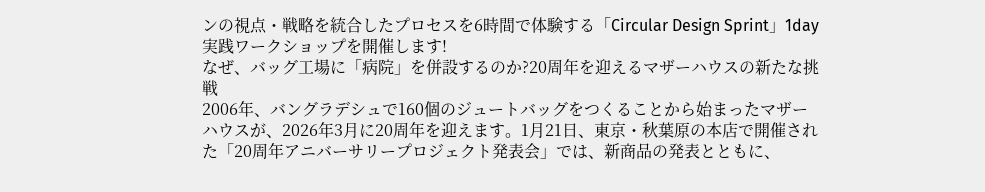ンの視点・戦略を統合したプロセスを6時間で体験する「Circular Design Sprint」1day実践ワークショップを開催します!
なぜ、バッグ工場に「病院」を併設するのか?20周年を迎えるマザーハウスの新たな挑戦
2006年、バングラデシュで160個のジュートバッグをつくることから始まったマザーハウスが、2026年3月に20周年を迎えます。1月21日、東京・秋葉原の本店で開催された「20周年アニバーサリープロジェクト発表会」では、新商品の発表とともに、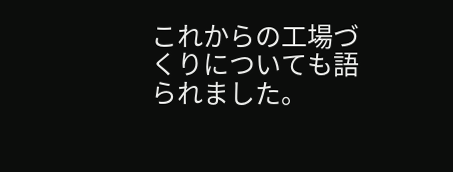これからの工場づくりについても語られました。